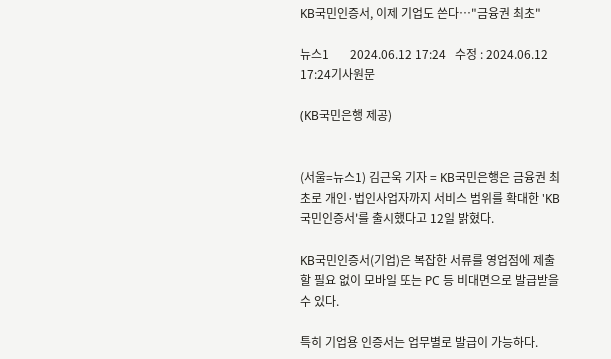KB국민인증서, 이제 기업도 쓴다…"금융권 최초"

뉴스1       2024.06.12 17:24   수정 : 2024.06.12 17:24기사원문

(KB국민은행 제공)


(서울=뉴스1) 김근욱 기자 = KB국민은행은 금융권 최초로 개인·법인사업자까지 서비스 범위를 확대한 'KB국민인증서'를 출시했다고 12일 밝혔다.

KB국민인증서(기업)은 복잡한 서류를 영업점에 제출할 필요 없이 모바일 또는 PC 등 비대면으로 발급받을 수 있다.

특히 기업용 인증서는 업무별로 발급이 가능하다.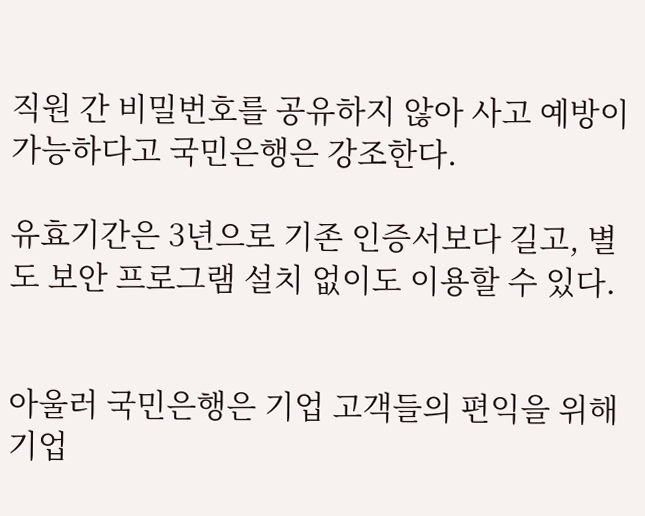직원 간 비밀번호를 공유하지 않아 사고 예방이 가능하다고 국민은행은 강조한다.

유효기간은 3년으로 기존 인증서보다 길고, 별도 보안 프로그램 설치 없이도 이용할 수 있다.


아울러 국민은행은 기업 고객들의 편익을 위해 기업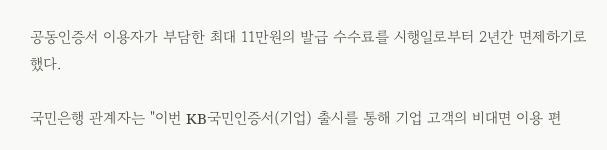공동인증서 이용자가 부담한 최대 11만원의 발급 수수료를 시행일로부터 2년간 면제하기로 했다.

국민은행 관계자는 "이번 KB국민인증서(기업) 출시를 통해 기업 고객의 비대면 이용 편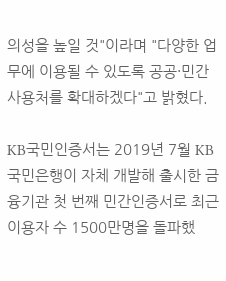의성을 높일 것"이라며 "다양한 업무에 이용될 수 있도록 공공·민간 사용처를 확대하겠다"고 밝혔다.

KB국민인증서는 2019년 7월 KB국민은행이 자체 개발해 출시한 금융기관 첫 번째 민간인증서로 최근 이용자 수 1500만명을 돌파했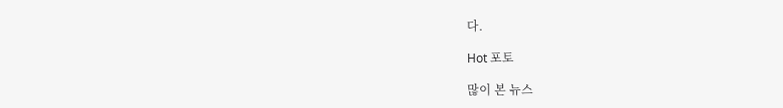다.

Hot 포토

많이 본 뉴스